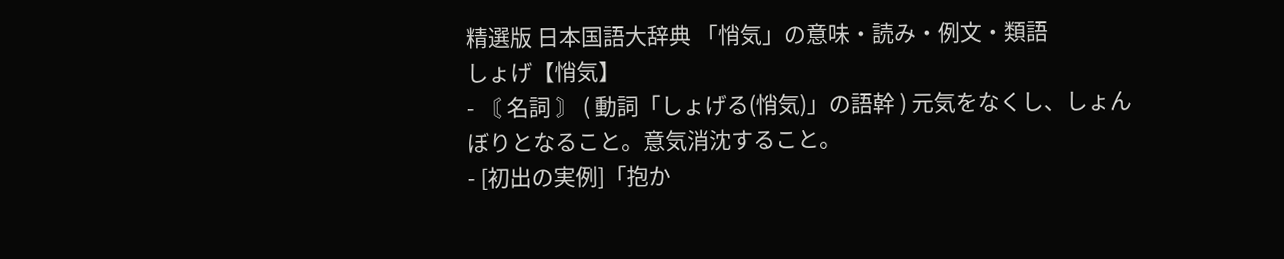精選版 日本国語大辞典 「悄気」の意味・読み・例文・類語
しょげ【悄気】
- 〘 名詞 〙 ( 動詞「しょげる(悄気)」の語幹 ) 元気をなくし、しょんぼりとなること。意気消沈すること。
- [初出の実例]「抱か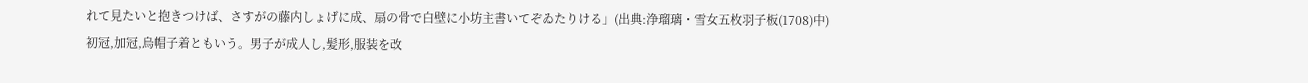れて見たいと抱きつけば、さすがの藤内しょげに成、扇の骨で白壁に小坊主書いてぞゐたりける」(出典:浄瑠璃・雪女五枚羽子板(1708)中)
初冠,加冠,烏帽子着ともいう。男子が成人し,髪形,服装を改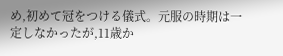め,初めて冠をつける儀式。元服の時期は一定しなかったが,11歳か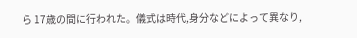ら 17歳の間に行われた。儀式は時代,身分などによって異なり,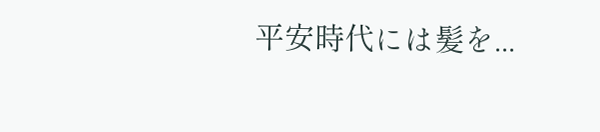平安時代には髪を...